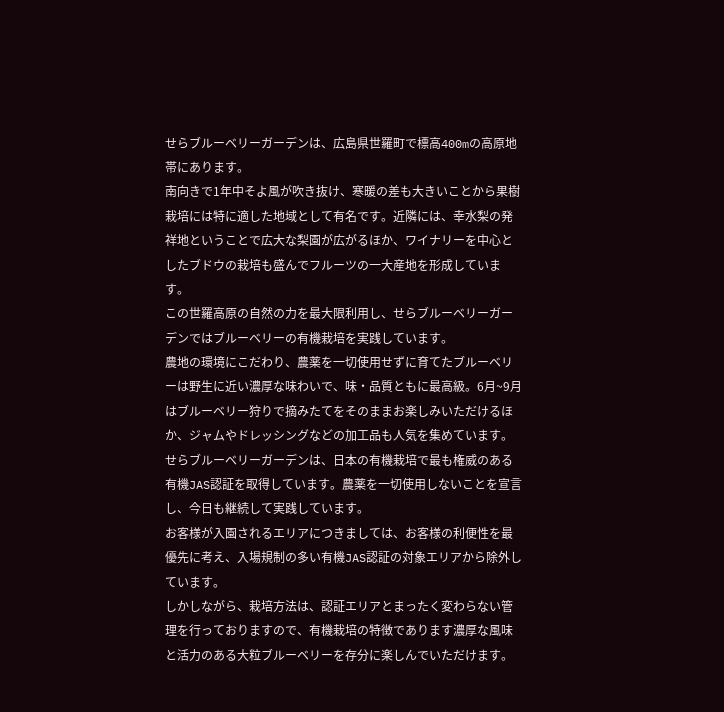せらブルーベリーガーデンは、広島県世羅町で標高400mの高原地帯にあります。
南向きで1年中そよ風が吹き抜け、寒暖の差も大きいことから果樹栽培には特に適した地域として有名です。近隣には、幸水梨の発祥地ということで広大な梨園が広がるほか、ワイナリーを中心としたブドウの栽培も盛んでフルーツの一大産地を形成しています。
この世羅高原の自然の力を最大限利用し、せらブルーベリーガーデンではブルーベリーの有機栽培を実践しています。
農地の環境にこだわり、農薬を一切使用せずに育てたブルーベリーは野生に近い濃厚な味わいで、味・品質ともに最高級。6月~9月はブルーベリー狩りで摘みたてをそのままお楽しみいただけるほか、ジャムやドレッシングなどの加工品も人気を集めています。
せらブルーベリーガーデンは、日本の有機栽培で最も権威のある有機JAS認証を取得しています。農薬を一切使用しないことを宣言し、今日も継続して実践しています。
お客様が入園されるエリアにつきましては、お客様の利便性を最優先に考え、入場規制の多い有機JAS認証の対象エリアから除外しています。
しかしながら、栽培方法は、認証エリアとまったく変わらない管理を行っておりますので、有機栽培の特徴であります濃厚な風味と活力のある大粒ブルーベリーを存分に楽しんでいただけます。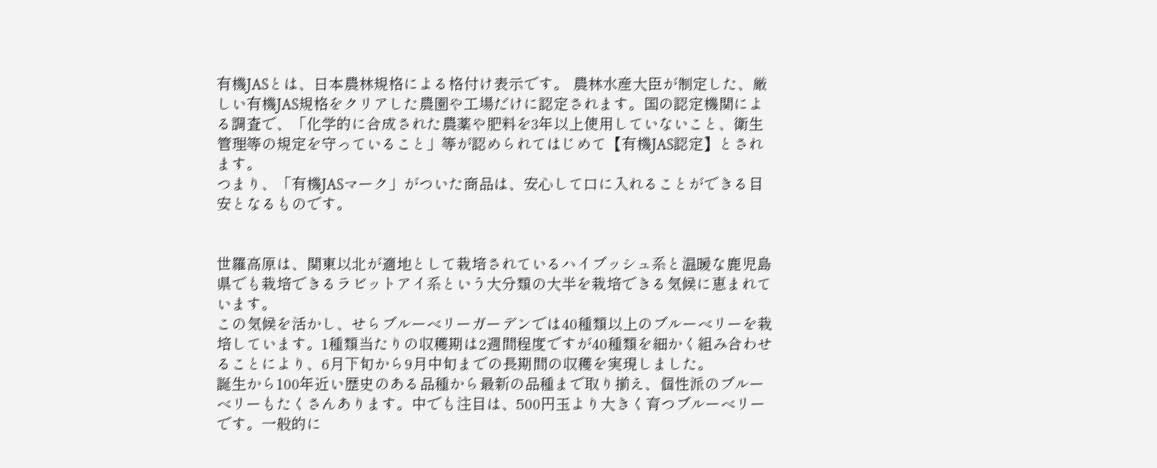有機JASとは、日本農林規格による格付け表示です。 農林水産大臣が制定した、厳しい有機JAS規格をクリアした農園や工場だけに認定されます。国の認定機関による調査で、「化学的に合成された農薬や肥料を3年以上使用していないこと、衛生管理等の規定を守っていること」等が認められてはじめて【有機JAS認定】とされます。
つまり、「有機JASマーク」がついた商品は、安心して口に入れることができる目安となるものです。


世羅高原は、関東以北が適地として栽培されているハイブッシュ系と温暖な鹿児島県でも栽培できるラビットアイ系という大分類の大半を栽培できる気候に恵まれています。
この気候を活かし、せらブルーベリーガーデンでは40種類以上のブルーベリーを栽培しています。1種類当たりの収穫期は2週間程度ですが40種類を細かく組み合わせることにより、6月下旬から9月中旬までの長期間の収穫を実現しました。
誕生から100年近い歴史のある品種から最新の品種まで取り揃え、個性派のブルーベリーもたくさんあります。中でも注目は、500円玉より大きく育つブルーベリーです。一般的に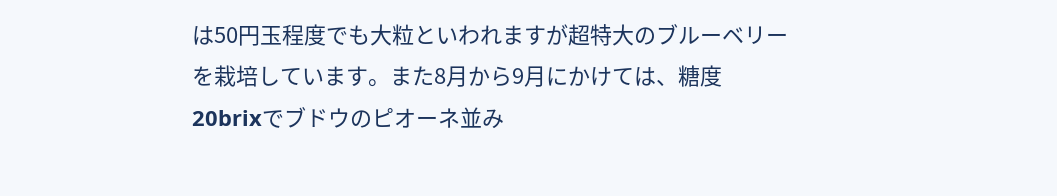は50円玉程度でも大粒といわれますが超特大のブルーベリーを栽培しています。また8月から9月にかけては、糖度20brixでブドウのピオーネ並み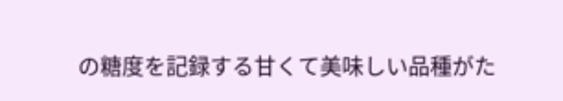の糖度を記録する甘くて美味しい品種がた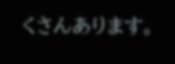くさんあります。